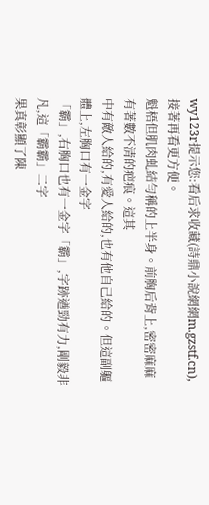wy123r提示您:看后求收藏(詩鼎小說網網m.gzstf.cn),接著再看更方便。
魁梧但肌肉虬結勻稱的上半身。前胸后背上,密密麻麻有著數不清的疤痕。這其
中有敵人給的,有愛人給的,也有他自己給的。但這副軀體上,左胸口有一金字
「霸」,右胸口也有一金字「霸」,字跡遒勁有力,剛毅非凡,這「霸霸」二字
果真彰顯了陳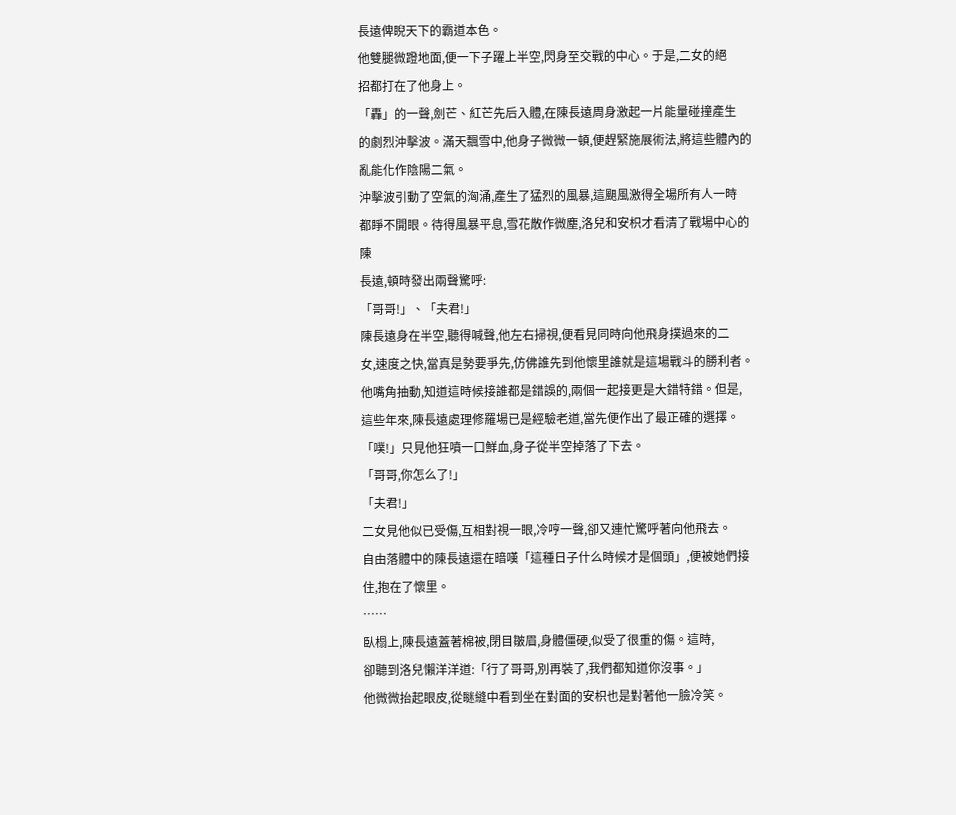長遠俾睨天下的霸道本色。
他雙腿微蹬地面,便一下子躍上半空,閃身至交戰的中心。于是,二女的絕
招都打在了他身上。
「轟」的一聲,劍芒、紅芒先后入體,在陳長遠周身激起一片能量碰撞產生
的劇烈沖擊波。滿天飄雪中,他身子微微一頓,便趕緊施展術法,將這些體內的
亂能化作陰陽二氣。
沖擊波引動了空氣的洶涌,產生了猛烈的風暴,這颶風激得全場所有人一時
都睜不開眼。待得風暴平息,雪花散作微塵,洛兒和安枳才看清了戰場中心的陳
長遠,頓時發出兩聲驚呼:
「哥哥!」、「夫君!」
陳長遠身在半空,聽得喊聲,他左右掃視,便看見同時向他飛身撲過來的二
女,速度之快,當真是勢要爭先,仿佛誰先到他懷里誰就是這場戰斗的勝利者。
他嘴角抽動,知道這時候接誰都是錯誤的,兩個一起接更是大錯特錯。但是,
這些年來,陳長遠處理修羅場已是經驗老道,當先便作出了最正確的選擇。
「噗!」只見他狂噴一口鮮血,身子從半空掉落了下去。
「哥哥,你怎么了!」
「夫君!」
二女見他似已受傷,互相對視一眼,冷哼一聲,卻又連忙驚呼著向他飛去。
自由落體中的陳長遠還在暗嘆「這種日子什么時候才是個頭」,便被她們接
住,抱在了懷里。
……
臥榻上,陳長遠蓋著棉被,閉目皺眉,身體僵硬,似受了很重的傷。這時,
卻聽到洛兒懶洋洋道:「行了哥哥,別再裝了,我們都知道你沒事。」
他微微抬起眼皮,從瞇縫中看到坐在對面的安枳也是對著他一臉冷笑。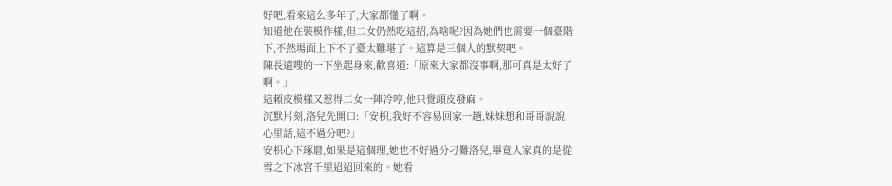好吧,看來這么多年了,大家都懂了啊。
知道他在裝模作樣,但二女仍然吃這招,為啥呢?因為她們也需要一個臺階
下,不然場面上下不了臺太難堪了。這算是三個人的默契吧。
陳長遠嗖的一下坐起身來,歡喜道:「原來大家都沒事啊,那可真是太好了
啊。」
這賴皮模樣又惹得二女一陣冷哼,他只覺頭皮發麻。
沉默片刻,洛兒先開口:「安枳,我好不容易回家一趟,妹妹想和哥哥說說
心里話,這不過分吧?」
安枳心下琢磨,如果是這個理,她也不好過分刁難洛兒,畢竟人家真的是從
雪之下冰宮千里迢迢回來的。她看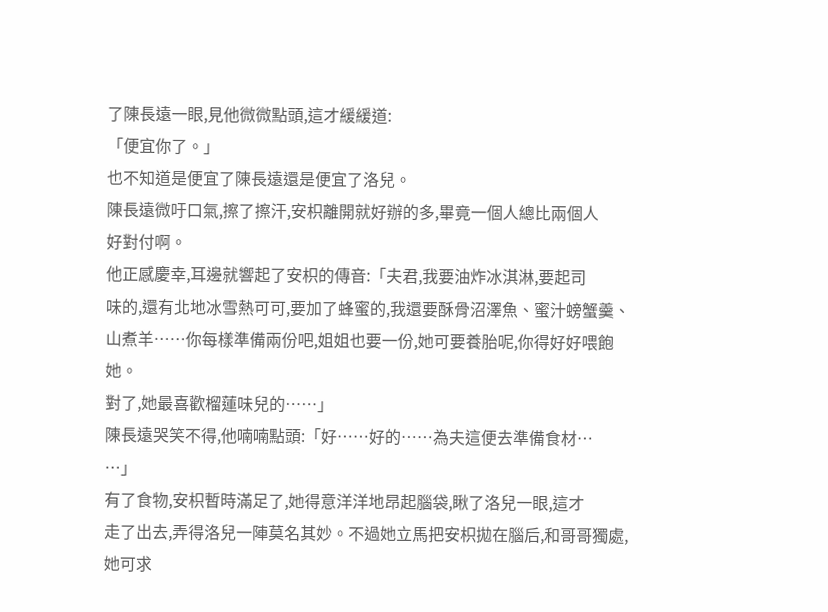了陳長遠一眼,見他微微點頭,這才緩緩道:
「便宜你了。」
也不知道是便宜了陳長遠還是便宜了洛兒。
陳長遠微吁口氣,擦了擦汗,安枳離開就好辦的多,畢竟一個人總比兩個人
好對付啊。
他正感慶幸,耳邊就響起了安枳的傳音:「夫君,我要油炸冰淇淋,要起司
味的,還有北地冰雪熱可可,要加了蜂蜜的,我還要酥骨沼澤魚、蜜汁螃蟹羹、
山煮羊……你每樣準備兩份吧,姐姐也要一份,她可要養胎呢,你得好好喂飽她。
對了,她最喜歡榴蓮味兒的……」
陳長遠哭笑不得,他喃喃點頭:「好……好的……為夫這便去準備食材…
…」
有了食物,安枳暫時滿足了,她得意洋洋地昂起腦袋,瞅了洛兒一眼,這才
走了出去,弄得洛兒一陣莫名其妙。不過她立馬把安枳拋在腦后,和哥哥獨處,
她可求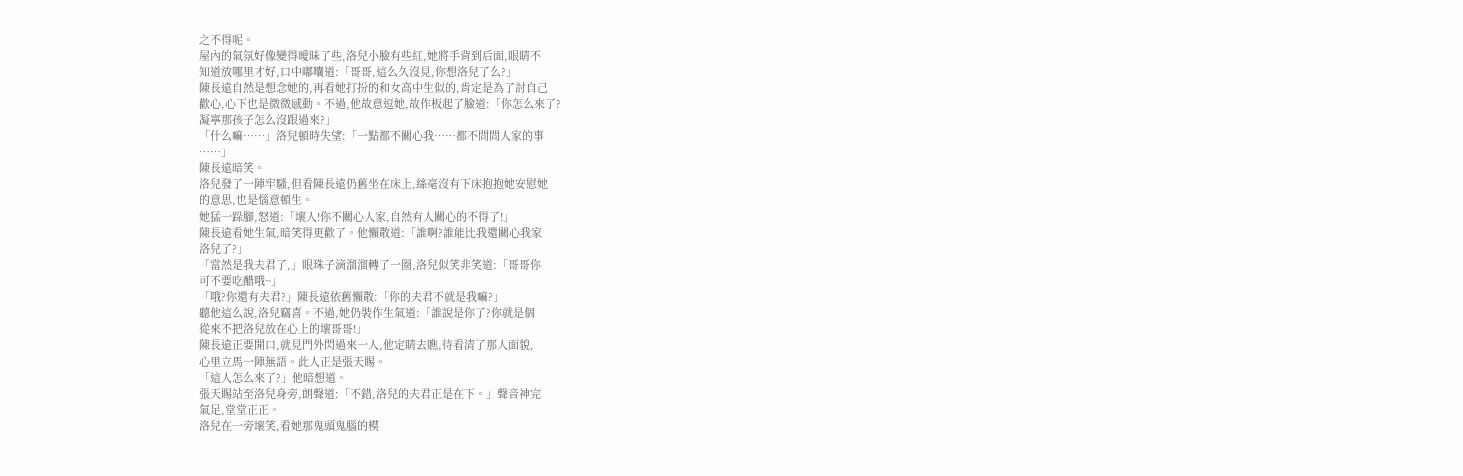之不得呢。
屋內的氣氛好像變得曖昧了些,洛兒小臉有些紅,她將手背到后面,眼睛不
知道放哪里才好,口中嘟囔道:「哥哥,這么久沒見,你想洛兒了么?」
陳長遠自然是想念她的,再看她打扮的和女高中生似的,肯定是為了討自己
歡心,心下也是微微感動。不過,他故意逗她,故作板起了臉道:「你怎么來了?
凝寧那孩子怎么沒跟過來?」
「什么嘛……」洛兒頓時失望:「一點都不關心我……都不問問人家的事
……」
陳長遠暗笑。
洛兒發了一陣牢騷,但看陳長遠仍舊坐在床上,絲毫沒有下床抱抱她安慰她
的意思,也是惱意頓生。
她猛一跺腳,怒道:「壞人!你不關心人家,自然有人關心的不得了!」
陳長遠看她生氣,暗笑得更歡了。他懶散道:「誰啊?誰能比我還關心我家
洛兒了?」
「當然是我夫君了,」眼珠子滴溜溜轉了一圈,洛兒似笑非笑道:「哥哥你
可不要吃醋哦~」
「哦?你還有夫君?」陳長遠依舊懶散:「你的夫君不就是我嘛?」
聽他這么說,洛兒竊喜。不過,她仍裝作生氣道:「誰說是你了?你就是個
從來不把洛兒放在心上的壞哥哥!」
陳長遠正要開口,就見門外閃過來一人,他定睛去瞧,待看清了那人面貌,
心里立馬一陣無語。此人正是張天賜。
「這人怎么來了?」他暗想道。
張天賜站至洛兒身旁,朗聲道:「不錯,洛兒的夫君正是在下。」聲音神完
氣足,堂堂正正。
洛兒在一旁壞笑,看她那鬼頭鬼腦的模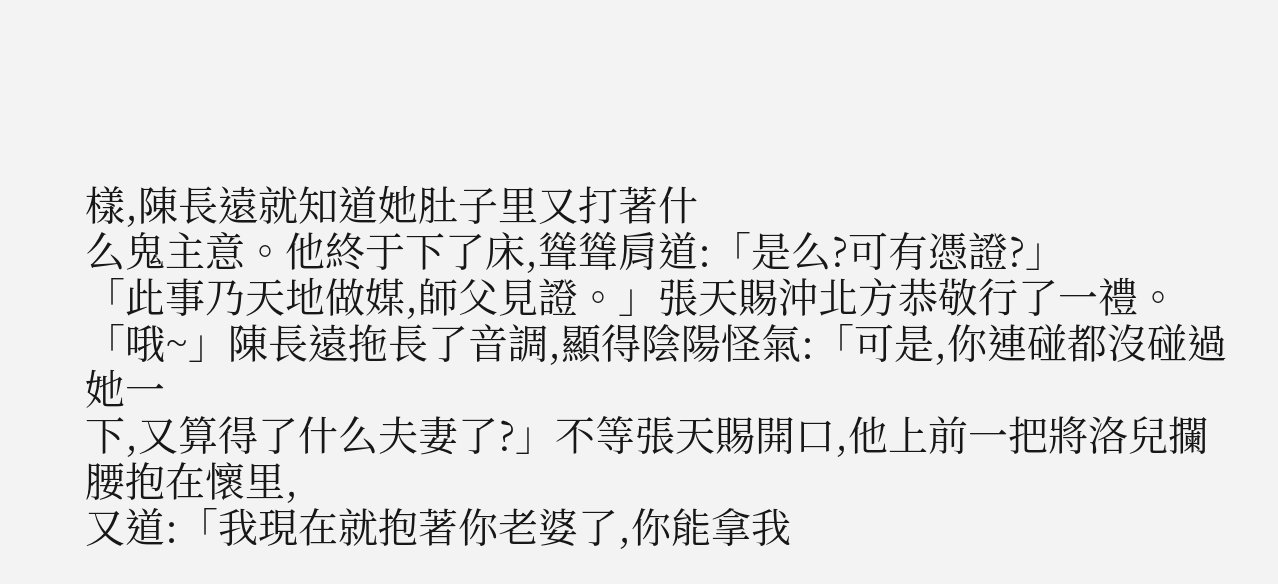樣,陳長遠就知道她肚子里又打著什
么鬼主意。他終于下了床,聳聳肩道:「是么?可有憑證?」
「此事乃天地做媒,師父見證。」張天賜沖北方恭敬行了一禮。
「哦~」陳長遠拖長了音調,顯得陰陽怪氣:「可是,你連碰都沒碰過她一
下,又算得了什么夫妻了?」不等張天賜開口,他上前一把將洛兒攔腰抱在懷里,
又道:「我現在就抱著你老婆了,你能拿我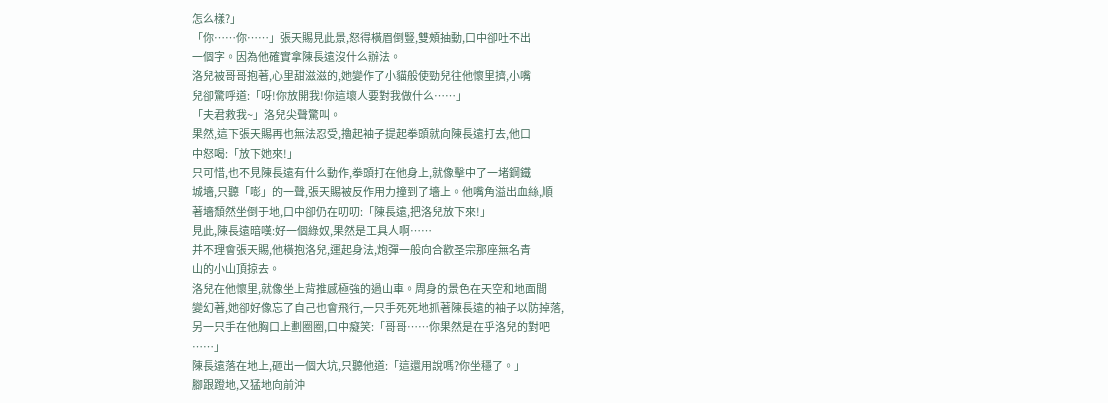怎么樣?」
「你……你……」張天賜見此景,怒得橫眉倒豎,雙頰抽動,口中卻吐不出
一個字。因為他確實拿陳長遠沒什么辦法。
洛兒被哥哥抱著,心里甜滋滋的,她變作了小貓般使勁兒往他懷里擠,小嘴
兒卻驚呼道:「呀!你放開我!你這壞人要對我做什么……」
「夫君救我~」洛兒尖聲驚叫。
果然,這下張天賜再也無法忍受,擼起袖子提起拳頭就向陳長遠打去,他口
中怒喝:「放下她來!」
只可惜,也不見陳長遠有什么動作,拳頭打在他身上,就像擊中了一堵鋼鐵
城墻,只聽「嘭」的一聲,張天賜被反作用力撞到了墻上。他嘴角溢出血絲,順
著墻頹然坐倒于地,口中卻仍在叨叨:「陳長遠,把洛兒放下來!」
見此,陳長遠暗嘆:好一個綠奴,果然是工具人啊……
并不理會張天賜,他橫抱洛兒,運起身法,炮彈一般向合歡圣宗那座無名青
山的小山頂掠去。
洛兒在他懷里,就像坐上背推感極強的過山車。周身的景色在天空和地面間
變幻著,她卻好像忘了自己也會飛行,一只手死死地抓著陳長遠的袖子以防掉落,
另一只手在他胸口上劃圈圈,口中癡笑:「哥哥……你果然是在乎洛兒的對吧
……」
陳長遠落在地上,砸出一個大坑,只聽他道:「這還用說嗎?你坐穩了。」
腳跟蹬地,又猛地向前沖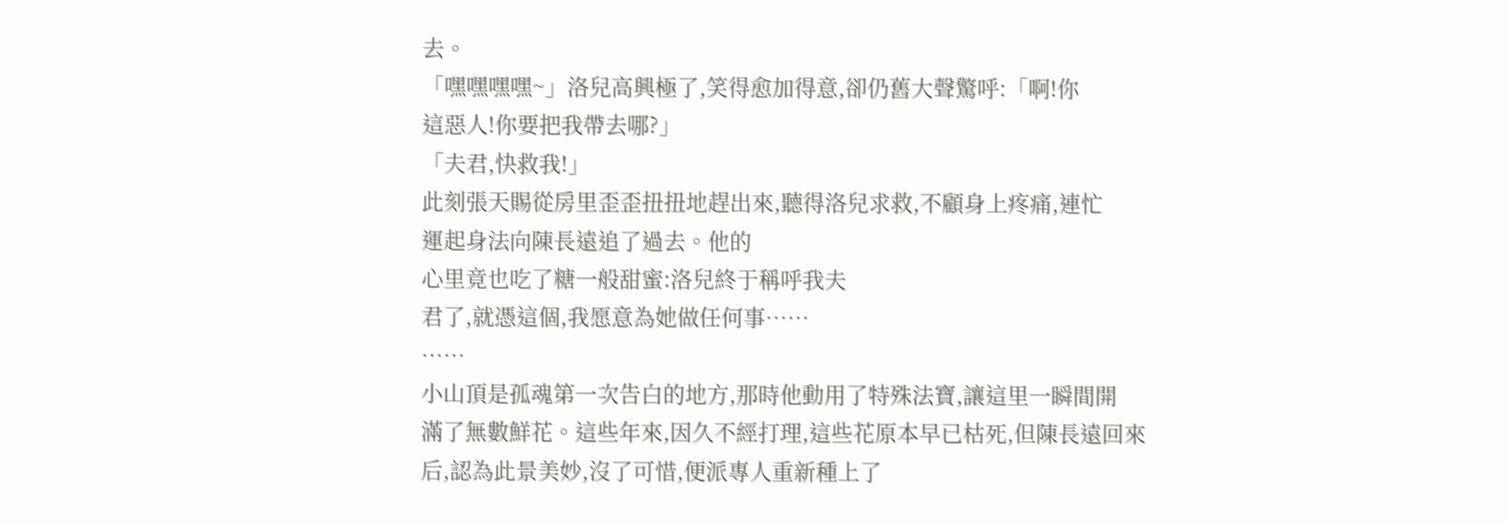去。
「嘿嘿嘿嘿~」洛兒高興極了,笑得愈加得意,卻仍舊大聲驚呼:「啊!你
這惡人!你要把我帶去哪?」
「夫君,快救我!」
此刻張天賜從房里歪歪扭扭地趕出來,聽得洛兒求救,不顧身上疼痛,連忙
運起身法向陳長遠追了過去。他的
心里竟也吃了糖一般甜蜜:洛兒終于稱呼我夫
君了,就憑這個,我愿意為她做任何事……
……
小山頂是孤魂第一次告白的地方,那時他動用了特殊法寶,讓這里一瞬間開
滿了無數鮮花。這些年來,因久不經打理,這些花原本早已枯死,但陳長遠回來
后,認為此景美妙,沒了可惜,便派專人重新種上了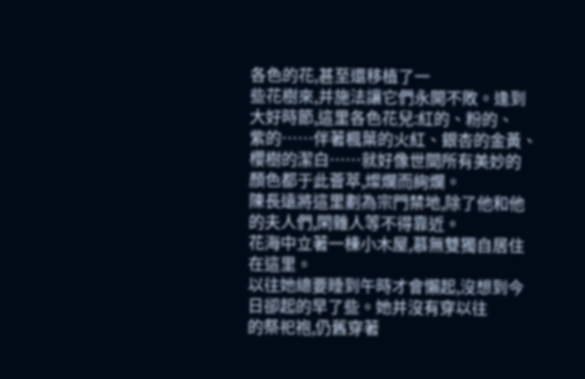各色的花,甚至還移植了一
些花樹來,并施法讓它們永開不敗。逢到大好時節,這里各色花兒:紅的、粉的、
紫的……伴著楓葉的火紅、銀杏的金黃、櫻樹的潔白……就好像世間所有美妙的
顏色都于此薈萃,燦爛而絢爛。
陳長遠將這里劃為宗門禁地,除了他和他的夫人們,閑雜人等不得靠近。
花海中立著一棟小木屋,慕無雙獨自居住在這里。
以往她總要睡到午時才會懶起,沒想到今日卻起的早了些。她并沒有穿以往
的祭祀袍,仍舊穿著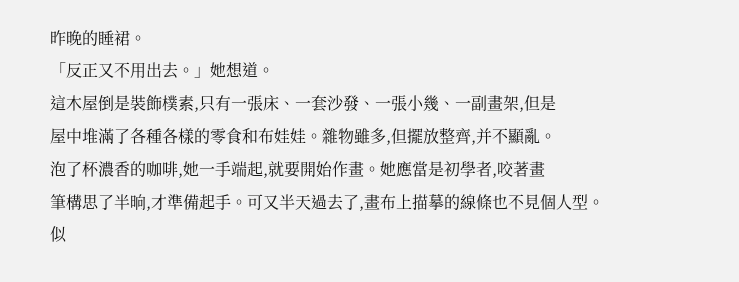昨晚的睡裙。
「反正又不用出去。」她想道。
這木屋倒是裝飾樸素,只有一張床、一套沙發、一張小幾、一副畫架,但是
屋中堆滿了各種各樣的零食和布娃娃。雜物雖多,但擺放整齊,并不顯亂。
泡了杯濃香的咖啡,她一手端起,就要開始作畫。她應當是初學者,咬著畫
筆構思了半晌,才準備起手。可又半天過去了,畫布上描摹的線條也不見個人型。
似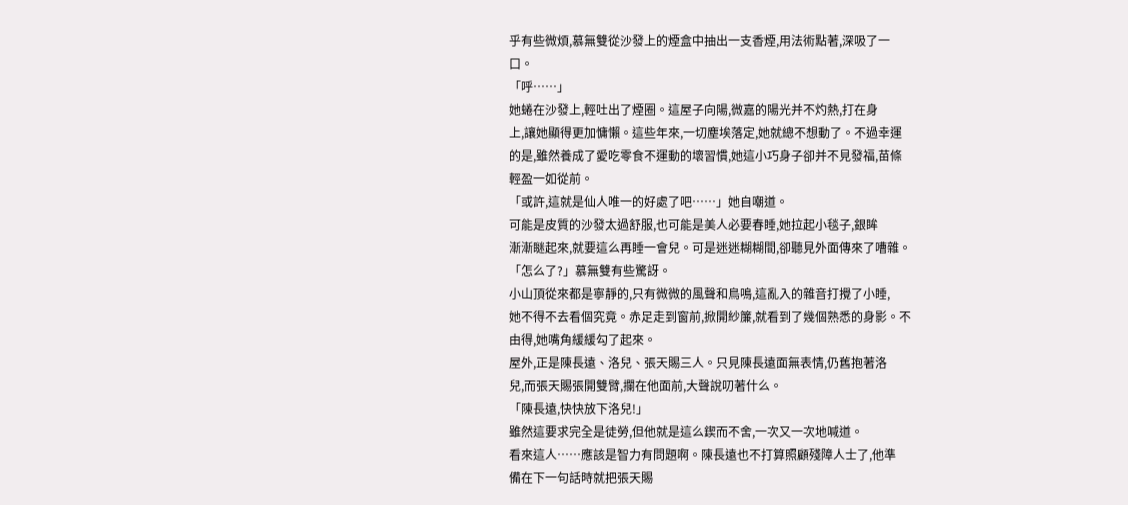乎有些微煩,慕無雙從沙發上的煙盒中抽出一支香煙,用法術點著,深吸了一
口。
「呼……」
她蜷在沙發上,輕吐出了煙圈。這屋子向陽,微嘉的陽光并不灼熱,打在身
上,讓她顯得更加慵懶。這些年來,一切塵埃落定,她就總不想動了。不過幸運
的是,雖然養成了愛吃零食不運動的壞習慣,她這小巧身子卻并不見發福,苗條
輕盈一如從前。
「或許,這就是仙人唯一的好處了吧……」她自嘲道。
可能是皮質的沙發太過舒服,也可能是美人必要春睡,她拉起小毯子,銀眸
漸漸瞇起來,就要這么再睡一會兒。可是迷迷糊糊間,卻聽見外面傳來了嘈雜。
「怎么了?」慕無雙有些驚訝。
小山頂從來都是寧靜的,只有微微的風聲和鳥鳴,這亂入的雜音打攪了小睡,
她不得不去看個究竟。赤足走到窗前,掀開紗簾,就看到了幾個熟悉的身影。不
由得,她嘴角緩緩勾了起來。
屋外,正是陳長遠、洛兒、張天賜三人。只見陳長遠面無表情,仍舊抱著洛
兒,而張天賜張開雙臂,攔在他面前,大聲說叨著什么。
「陳長遠,快快放下洛兒!」
雖然這要求完全是徒勞,但他就是這么鍥而不舍,一次又一次地喊道。
看來這人……應該是智力有問題啊。陳長遠也不打算照顧殘障人士了,他準
備在下一句話時就把張天賜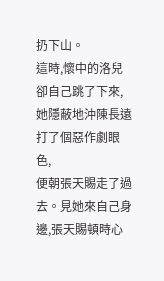扔下山。
這時,懷中的洛兒卻自己跳了下來,她隱蔽地沖陳長遠打了個惡作劇眼色,
便朝張天賜走了過去。見她來自己身邊,張天賜頓時心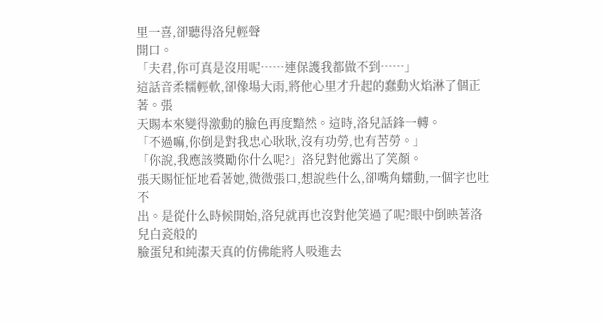里一喜,卻聽得洛兒輕聲
開口。
「夫君,你可真是沒用呢……連保護我都做不到……」
這話音柔糯輕軟,卻像場大雨,將他心里才升起的蠢動火焰淋了個正著。張
天賜本來變得激動的臉色再度黯然。這時,洛兒話鋒一轉。
「不過嘛,你倒是對我忠心耿耿,沒有功勞,也有苦勞。」
「你說,我應該獎勵你什么呢?」洛兒對他露出了笑顏。
張天賜怔怔地看著她,微微張口,想說些什么,卻嘴角蠕動,一個字也吐不
出。是從什么時候開始,洛兒就再也沒對他笑過了呢?眼中倒映著洛兒白瓷般的
臉蛋兒和純潔天真的仿佛能將人吸進去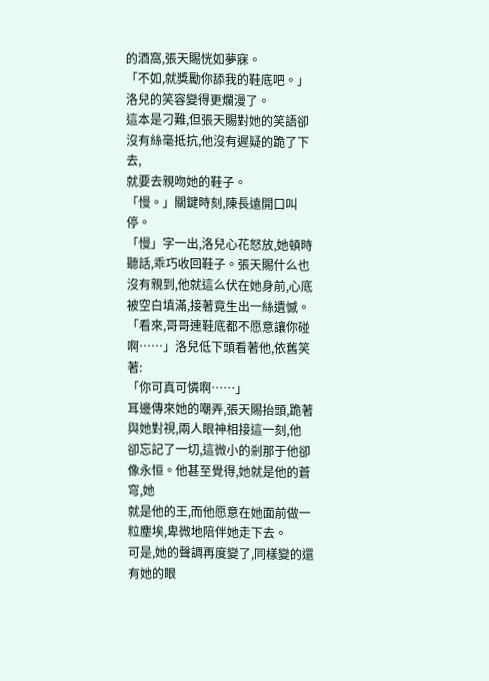的酒窩,張天賜恍如夢寐。
「不如,就獎勵你舔我的鞋底吧。」洛兒的笑容變得更爛漫了。
這本是刁難,但張天賜對她的笑語卻沒有絲毫抵抗,他沒有遲疑的跪了下去,
就要去親吻她的鞋子。
「慢。」關鍵時刻,陳長遠開口叫停。
「慢」字一出,洛兒心花怒放,她頓時聽話,乖巧收回鞋子。張天賜什么也
沒有親到,他就這么伏在她身前,心底被空白填滿,接著竟生出一絲遺憾。
「看來,哥哥連鞋底都不愿意讓你碰啊……」洛兒低下頭看著他,依舊笑著:
「你可真可憐啊……」
耳邊傳來她的嘲弄,張天賜抬頭,跪著與她對視,兩人眼神相接這一刻,他
卻忘記了一切,這微小的剎那于他卻像永恒。他甚至覺得,她就是他的蒼穹,她
就是他的王,而他愿意在她面前做一粒塵埃,卑微地陪伴她走下去。
可是,她的聲調再度變了,同樣變的還有她的眼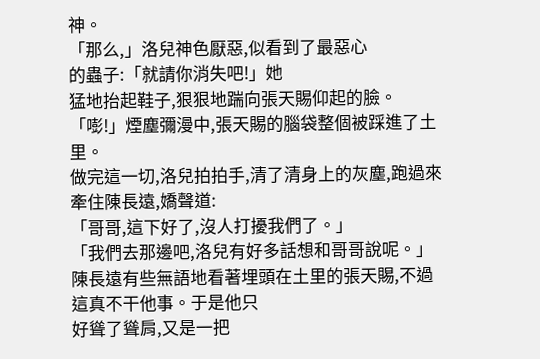神。
「那么,」洛兒神色厭惡,似看到了最惡心
的蟲子:「就請你消失吧!」她
猛地抬起鞋子,狠狠地踹向張天賜仰起的臉。
「嘭!」煙塵彌漫中,張天賜的腦袋整個被踩進了土里。
做完這一切,洛兒拍拍手,清了清身上的灰塵,跑過來牽住陳長遠,嬌聲道:
「哥哥,這下好了,沒人打擾我們了。」
「我們去那邊吧,洛兒有好多話想和哥哥說呢。」
陳長遠有些無語地看著埋頭在土里的張天賜,不過這真不干他事。于是他只
好聳了聳肩,又是一把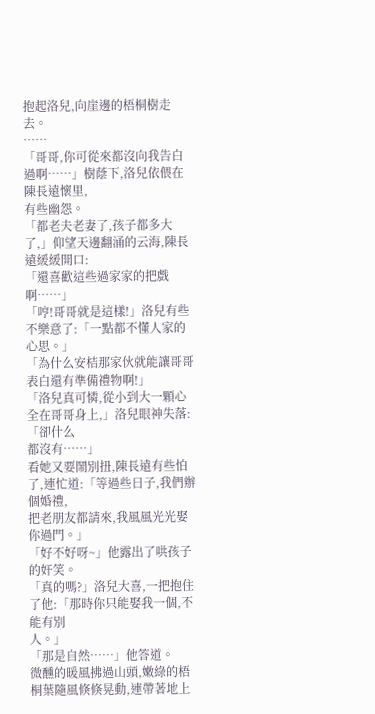抱起洛兒,向崖邊的梧桐樹走去。
……
「哥哥,你可從來都沒向我告白過啊……」樹蔭下,洛兒依偎在陳長遠懷里,
有些幽怨。
「都老夫老妻了,孩子都多大了,」仰望天邊翻涌的云海,陳長遠緩緩開口:
「還喜歡這些過家家的把戲啊……」
「哼!哥哥就是這樣!」洛兒有些不樂意了:「一點都不懂人家的心思。」
「為什么安桔那家伙就能讓哥哥表白還有準備禮物啊!」
「洛兒真可憐,從小到大一顆心全在哥哥身上,」洛兒眼神失落:「卻什么
都沒有……」
看她又要鬧別扭,陳長遠有些怕了,連忙道:「等過些日子,我們辦個婚禮,
把老朋友都請來,我風風光光娶你過門。」
「好不好呀~」他露出了哄孩子的奸笑。
「真的嗎?」洛兒大喜,一把抱住了他:「那時你只能娶我一個,不能有別
人。」
「那是自然……」他答道。
微醺的暖風拂過山頭,嫩綠的梧桐葉隨風倏倏晃動,連帶著地上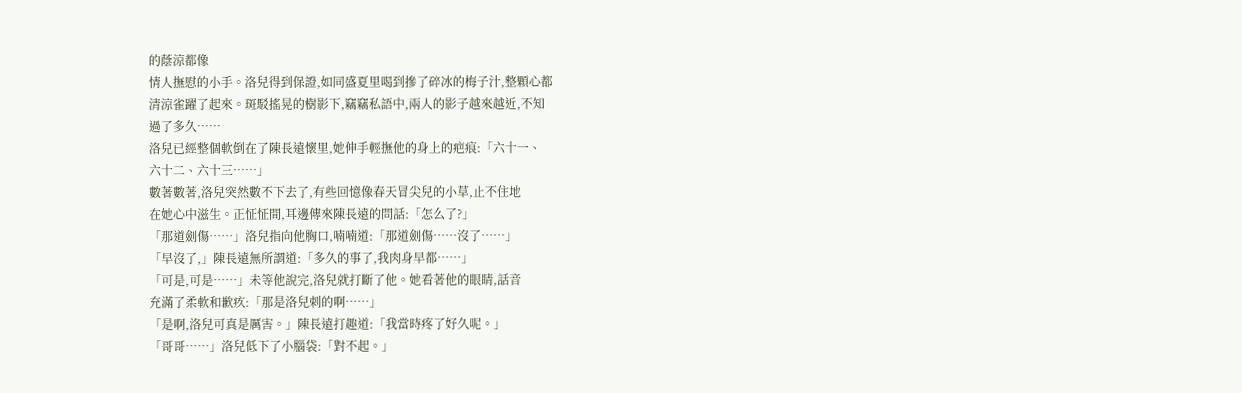的蔭涼都像
情人撫慰的小手。洛兒得到保證,如同盛夏里喝到摻了碎冰的梅子汁,整顆心都
清涼雀躍了起來。斑駁搖晃的樹影下,竊竊私語中,兩人的影子越來越近,不知
過了多久……
洛兒已經整個軟倒在了陳長遠懷里,她伸手輕撫他的身上的疤痕:「六十一、
六十二、六十三……」
數著數著,洛兒突然數不下去了,有些回憶像春天冒尖兒的小草,止不住地
在她心中滋生。正怔怔間,耳邊傳來陳長遠的問話:「怎么了?」
「那道劍傷……」洛兒指向他胸口,喃喃道:「那道劍傷……沒了……」
「早沒了,」陳長遠無所謂道:「多久的事了,我肉身早都……」
「可是,可是……」未等他說完,洛兒就打斷了他。她看著他的眼睛,話音
充滿了柔軟和歉疚:「那是洛兒刺的啊……」
「是啊,洛兒可真是厲害。」陳長遠打趣道:「我當時疼了好久呢。」
「哥哥……」洛兒低下了小腦袋:「對不起。」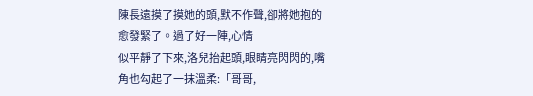陳長遠摸了摸她的頭,默不作聲,卻將她抱的愈發緊了。過了好一陣,心情
似平靜了下來,洛兒抬起頭,眼睛亮閃閃的,嘴角也勾起了一抹溫柔:「哥哥,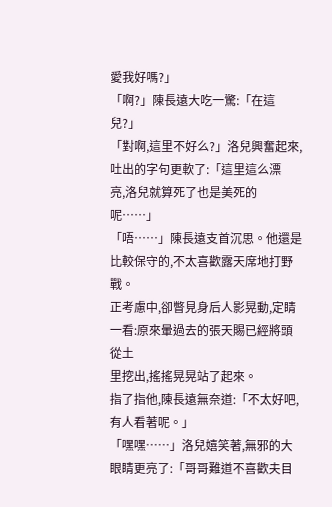愛我好嗎?」
「啊?」陳長遠大吃一驚:「在這兒?」
「對啊,這里不好么?」洛兒興奮起來,吐出的字句更軟了:「這里這么漂
亮,洛兒就算死了也是美死的呢……」
「唔……」陳長遠支首沉思。他還是比較保守的,不太喜歡露天席地打野戰。
正考慮中,卻瞥見身后人影晃動,定睛一看:原來暈過去的張天賜已經將頭從土
里挖出,搖搖晃晃站了起來。
指了指他,陳長遠無奈道:「不太好吧,有人看著呢。」
「嘿嘿……」洛兒嬉笑著,無邪的大眼睛更亮了:「哥哥難道不喜歡夫目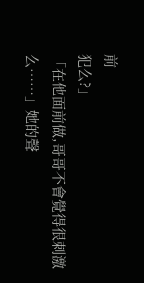前
犯么?」
「在他面前做,哥哥不會覺得很刺激么……」她的聲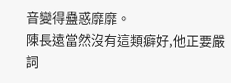音變得蠱惑靡靡。
陳長遠當然沒有這類癖好,他正要嚴詞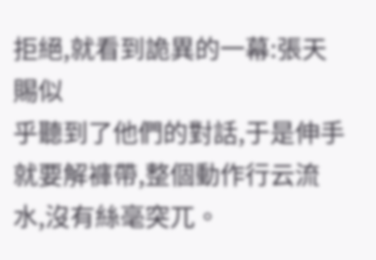拒絕,就看到詭異的一幕:張天賜似
乎聽到了他們的對話,于是伸手就要解褲帶,整個動作行云流水,沒有絲毫突兀。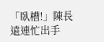「臥槽!」陳長遠連忙出手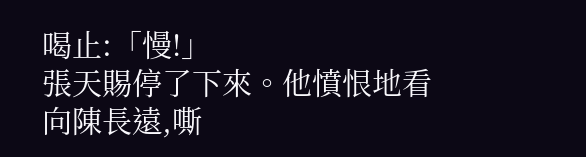喝止:「慢!」
張天賜停了下來。他憤恨地看向陳長遠,嘶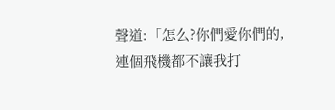聲道:「怎么?你們愛你們的,
連個飛機都不讓我打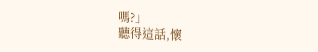嗎?」
聽得這話,懷